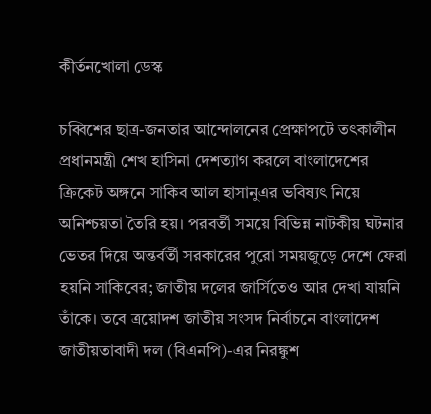কীর্তনখোলা ডেস্ক

চব্বিশের ছাত্র-জনতার আন্দোলনের প্রেক্ষাপটে তৎকালীন প্রধানমন্ত্রী শেখ হাসিনা দেশত্যাগ করলে বাংলাদেশের ক্রিকেট অঙ্গনে সাকিব আল হাসানুএর ভবিষ্যৎ নিয়ে অনিশ্চয়তা তৈরি হয়। পরবর্তী সময়ে বিভিন্ন নাটকীয় ঘটনার ভেতর দিয়ে অন্তর্বর্তী সরকারের পুরো সময়জুড়ে দেশে ফেরা হয়নি সাকিবের; জাতীয় দলের জার্সিতেও আর দেখা যায়নি তাঁকে। তবে ত্রয়োদশ জাতীয় সংসদ নির্বাচনে বাংলাদেশ জাতীয়তাবাদী দল (বিএনপি)-এর নিরঙ্কুশ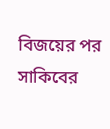বিজয়ের পর সাকিবের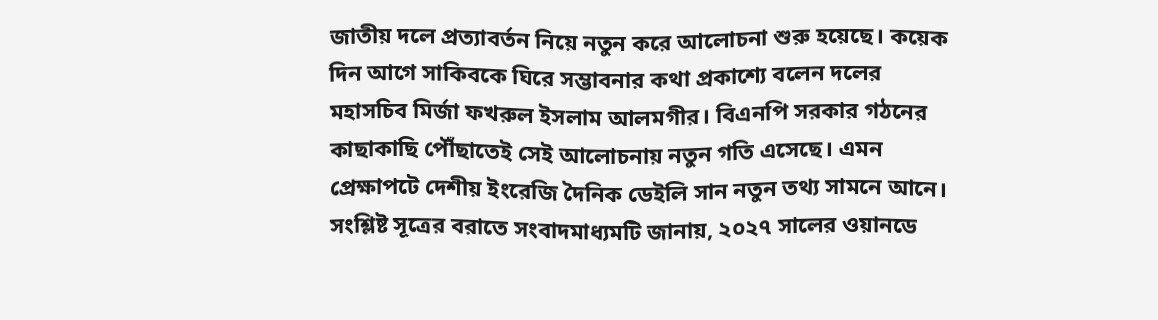জাতীয় দলে প্রত্যাবর্তন নিয়ে নতুন করে আলোচনা শুরু হয়েছে। কয়েক দিন আগে সাকিবকে ঘিরে সম্ভাবনার কথা প্রকাশ্যে বলেন দলের মহাসচিব মির্জা ফখরুল ইসলাম আলমগীর। বিএনপি সরকার গঠনের কাছাকাছি পৌঁছাতেই সেই আলোচনায় নতুন গতি এসেছে। এমন প্রেক্ষাপটে দেশীয় ইংরেজি দৈনিক ডেইলি সান নতুন তথ্য সামনে আনে। সংশ্লিষ্ট সূত্রের বরাতে সংবাদমাধ্যমটি জানায়, ২০২৭ সালের ওয়ানডে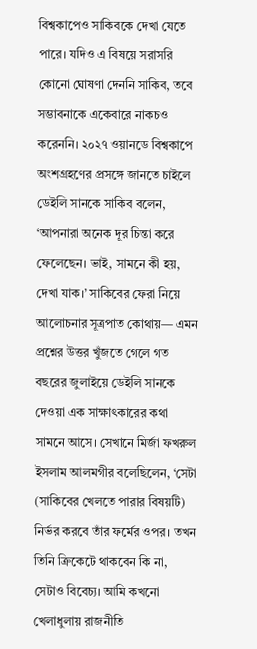বিশ্বকাপেও সাকিবকে দেখা যেতে পারে। যদিও এ বিষয়ে সরাসরি কোনো ঘোষণা দেননি সাকিব, তবে সম্ভাবনাকে একেবারে নাকচও করেননি। ২০২৭ ওয়ানডে বিশ্বকাপে অংশগ্রহণের প্রসঙ্গে জানতে চাইলে ডেইলি সানকে সাকিব বলেন, ‘আপনারা অনেক দূর চিন্তা করে ফেলেছেন। ভাই, সামনে কী হয়, দেখা যাক।’ সাকিবের ফেরা নিয়ে আলোচনার সূত্রপাত কোথায়— এমন প্রশ্নের উত্তর খুঁজতে গেলে গত বছরের জুলাইয়ে ডেইলি সানকে দেওয়া এক সাক্ষাৎকারের কথা সামনে আসে। সেখানে মির্জা ফখরুল ইসলাম আলমগীর বলেছিলেন, ‘সেটা (সাকিবের খেলতে পারার বিষয়টি) নির্ভর করবে তাঁর ফর্মের ওপর। তখন তিনি ক্রিকেটে থাকবেন কি না, সেটাও বিবেচ্য। আমি কখনো খেলাধুলায় রাজনীতি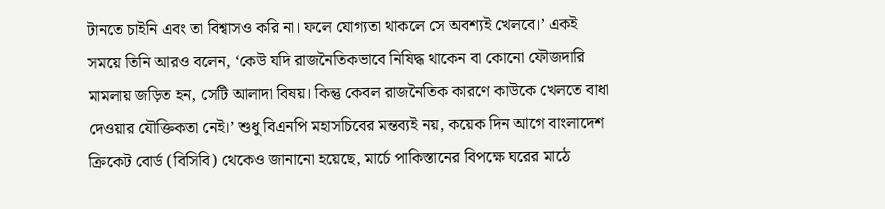টানতে চাইনি এবং তা বিশ্বাসও করি না। ফলে যোগ্যতা থাকলে সে অবশ্যই খেলবে।’ একই সময়ে তিনি আরও বলেন, ‘কেউ যদি রাজনৈতিকভাবে নিষিদ্ধ থাকেন বা কোনো ফৌজদারি মামলায় জড়িত হন, সেটি আলাদা বিষয়। কিন্তু কেবল রাজনৈতিক কারণে কাউকে খেলতে বাধা দেওয়ার যৌক্তিকতা নেই।’ শুধু বিএনপি মহাসচিবের মন্তব্যই নয়, কয়েক দিন আগে বাংলাদেশ ক্রিকেট বোর্ড (বিসিবি) থেকেও জানানো হয়েছে, মার্চে পাকিস্তানের বিপক্ষে ঘরের মাঠে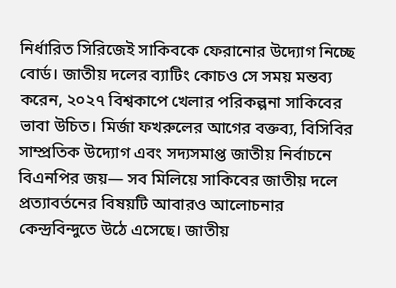নির্ধারিত সিরিজেই সাকিবকে ফেরানোর উদ্যোগ নিচ্ছে বোর্ড। জাতীয় দলের ব্যাটিং কোচও সে সময় মন্তব্য করেন, ২০২৭ বিশ্বকাপে খেলার পরিকল্পনা সাকিবের ভাবা উচিত। মির্জা ফখরুলের আগের বক্তব্য, বিসিবির সাম্প্রতিক উদ্যোগ এবং সদ্যসমাপ্ত জাতীয় নির্বাচনে বিএনপির জয়— সব মিলিয়ে সাকিবের জাতীয় দলে প্রত্যাবর্তনের বিষয়টি আবারও আলোচনার কেন্দ্রবিন্দুতে উঠে এসেছে। জাতীয়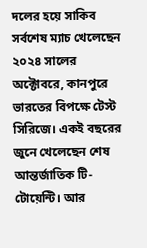দলের হয়ে সাকিব সর্বশেষ ম্যাচ খেলেছেন ২০২৪ সালের অক্টোবরে, কানপুরে ভারতের বিপক্ষে টেস্ট সিরিজে। একই বছরের জুনে খেলেছেন শেষ আন্তর্জাতিক টি-টোয়েন্টি। আর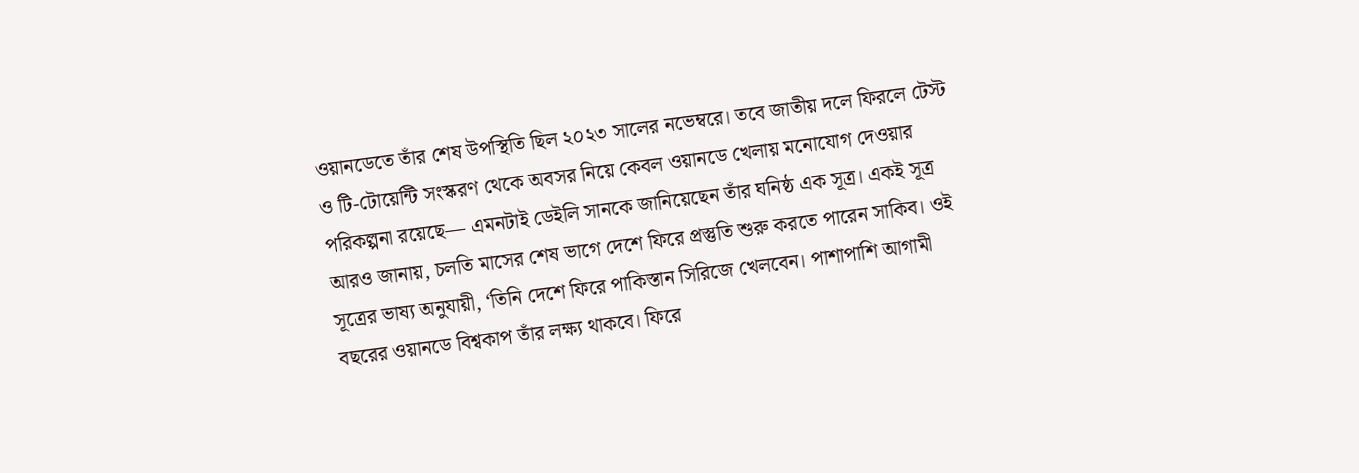ওয়ানডেতে তাঁর শেষ উপস্থিতি ছিল ২০২৩ সালের নভেম্বরে। তবে জাতীয় দলে ফিরলে টেস্ট ও টি-টোয়েন্টি সংস্করণ থেকে অবসর নিয়ে কেবল ওয়ানডে খেলায় মনোযোগ দেওয়ার পরিকল্পনা রয়েছে— এমনটাই ডেইলি সানকে জানিয়েছেন তাঁর ঘনিষ্ঠ এক সূত্র। একই সূত্র আরও জানায়, চলতি মাসের শেষ ভাগে দেশে ফিরে প্রস্তুতি শুরু করতে পারেন সাকিব। ওই সূত্রের ভাষ্য অনুযায়ী, ‘তিনি দেশে ফিরে পাকিস্তান সিরিজে খেলবেন। পাশাপাশি আগামী বছরের ওয়ানডে বিশ্বকাপ তাঁর লক্ষ্য থাকবে। ফিরে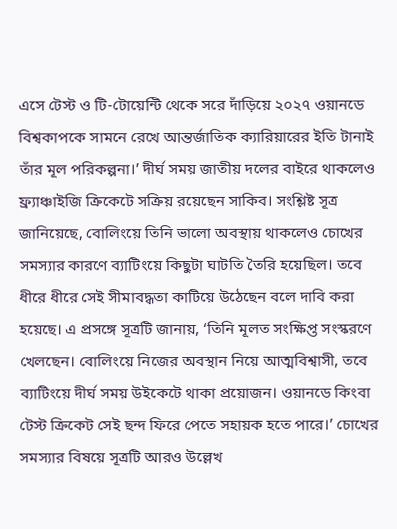এসে টেস্ট ও টি-টোয়েন্টি থেকে সরে দাঁড়িয়ে ২০২৭ ওয়ানডে বিশ্বকাপকে সামনে রেখে আন্তর্জাতিক ক্যারিয়ারের ইতি টানাই তাঁর মূল পরিকল্পনা।’ দীর্ঘ সময় জাতীয় দলের বাইরে থাকলেও ফ্র্যাঞ্চাইজি ক্রিকেটে সক্রিয় রয়েছেন সাকিব। সংশ্লিষ্ট সূত্র জানিয়েছে, বোলিংয়ে তিনি ভালো অবস্থায় থাকলেও চোখের সমস্যার কারণে ব্যাটিংয়ে কিছুটা ঘাটতি তৈরি হয়েছিল। তবে ধীরে ধীরে সেই সীমাবদ্ধতা কাটিয়ে উঠেছেন বলে দাবি করা হয়েছে। এ প্রসঙ্গে সূত্রটি জানায়, ‘তিনি মূলত সংক্ষিপ্ত সংস্করণে খেলছেন। বোলিংয়ে নিজের অবস্থান নিয়ে আত্মবিশ্বাসী, তবে ব্যাটিংয়ে দীর্ঘ সময় উইকেটে থাকা প্রয়োজন। ওয়ানডে কিংবা টেস্ট ক্রিকেট সেই ছন্দ ফিরে পেতে সহায়ক হতে পারে।’ চোখের সমস্যার বিষয়ে সূত্রটি আরও উল্লেখ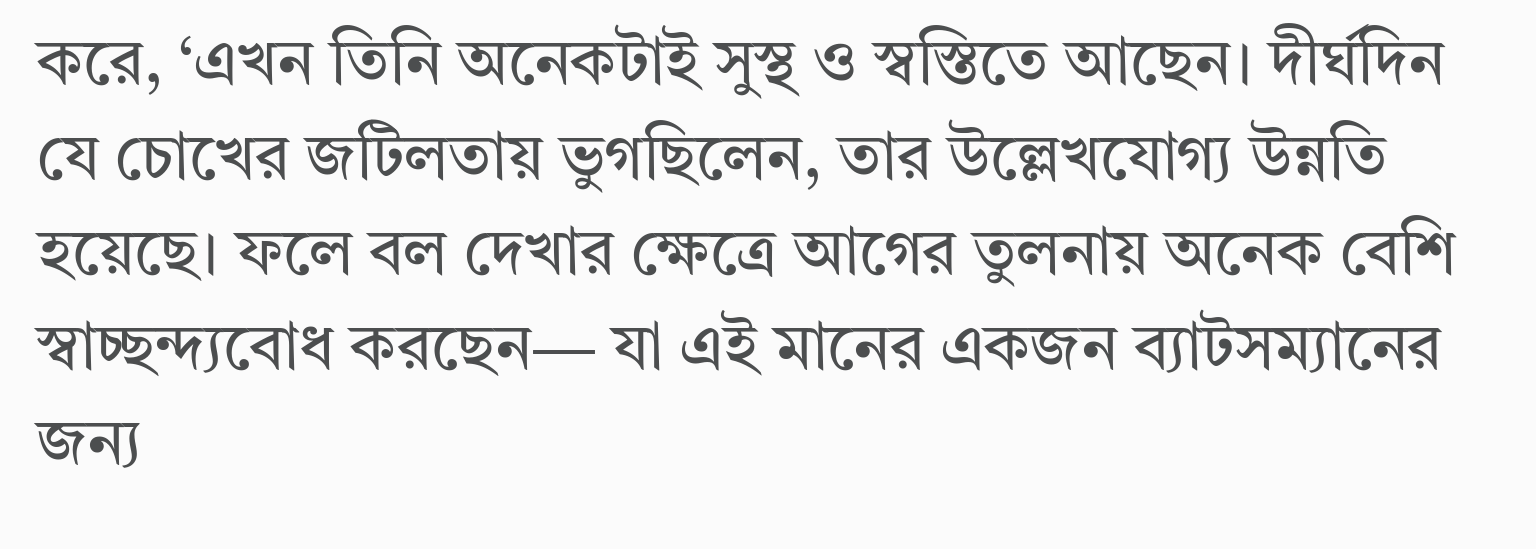করে, ‘এখন তিনি অনেকটাই সুস্থ ও স্বস্তিতে আছেন। দীর্ঘদিন যে চোখের জটিলতায় ভুগছিলেন, তার উল্লেখযোগ্য উন্নতি হয়েছে। ফলে বল দেখার ক্ষেত্রে আগের তুলনায় অনেক বেশি স্বাচ্ছন্দ্যবোধ করছেন— যা এই মানের একজন ব্যাটসম্যানের জন্য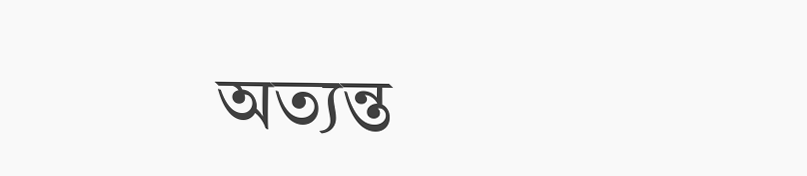অত্যন্ত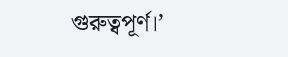গুরুত্বপূর্ণ।’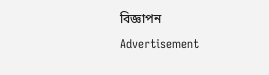বিজ্ঞাপন
Advertisement